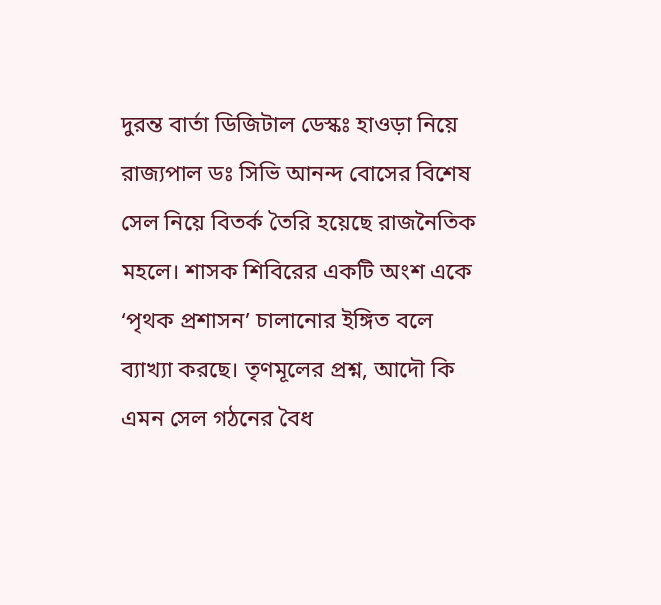দুরন্ত বার্তা ডিজিটাল ডেস্কঃ হাওড়া নিয়ে রাজ্যপাল ডঃ সিভি আনন্দ বোসের বিশেষ সেল নিয়ে বিতর্ক তৈরি হয়েছে রাজনৈতিক মহলে। শাসক শিবিরের একটি অংশ একে ‘পৃথক প্রশাসন’ চালানোর ইঙ্গিত বলে ব্যাখ্যা করছে। তৃণমূলের প্রশ্ন, আদৌ কি এমন সেল গঠনের বৈধ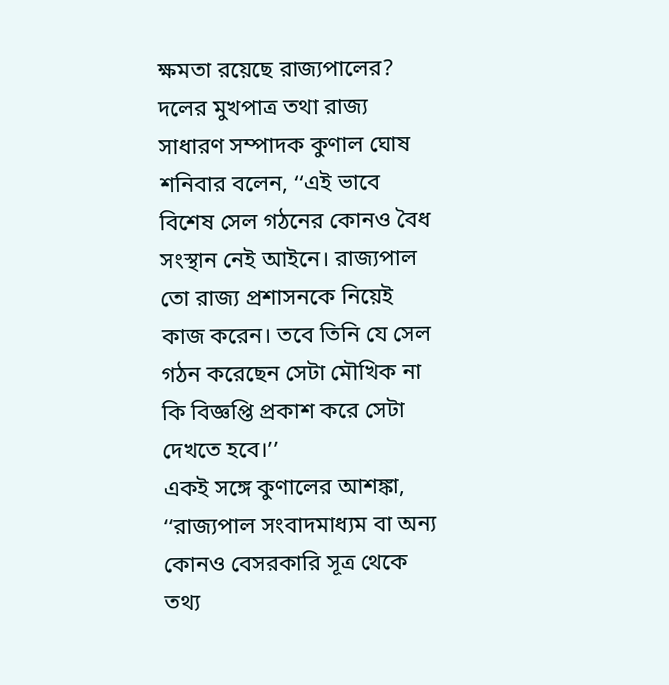ক্ষমতা রয়েছে রাজ্যপালের? দলের মুখপাত্র তথা রাজ্য সাধারণ সম্পাদক কুণাল ঘোষ শনিবার বলেন, ‘‘এই ভাবে বিশেষ সেল গঠনের কোনও বৈধ সংস্থান নেই আইনে। রাজ্যপাল তো রাজ্য প্রশাসনকে নিয়েই কাজ করেন। তবে তিনি যে সেল গঠন করেছেন সেটা মৌখিক না কি বিজ্ঞপ্তি প্রকাশ করে সেটা দেখতে হবে।’’
একই সঙ্গে কুণালের আশঙ্কা, ‘‘রাজ্যপাল সংবাদমাধ্যম বা অন্য কোনও বেসরকারি সূত্র থেকে তথ্য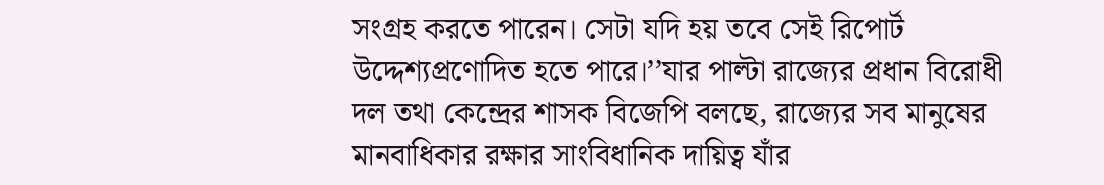সংগ্রহ করতে পারেন। সেটা যদি হয় তবে সেই রিপোর্ট উদ্দেশ্যপ্রণোদিত হতে পারে।’’যার পাল্টা রাজ্যের প্রধান বিরোধী দল তথা কেন্দ্রের শাসক বিজেপি বলছে, রাজ্যের সব মানুষের মানবাধিকার রক্ষার সাংবিধানিক দায়িত্ব যাঁর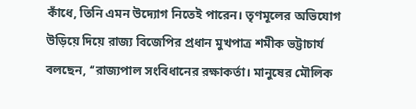কাঁধে, তিনি এমন উদ্যোগ নিতেই পারেন। তৃণমূলের অভিযোগ উড়িয়ে দিয়ে রাজ্য বিজেপির প্রধান মুখপাত্র শমীক ভট্টাচার্য বলছেন, ‘‘রাজ্যপাল সংবিধানের রক্ষাকর্তা। মানুষের মৌলিক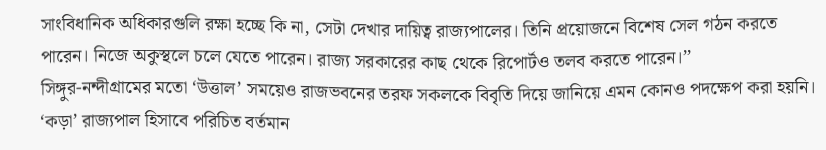সাংবিধানিক অধিকারগুলি রক্ষা হচ্ছে কি না, সেটা দেখার দায়িত্ব রাজ্যপালের। তিনি প্রয়োজনে বিশেষ সেল গঠন করতে পারেন। নিজে অকুস্থলে চলে যেতে পারেন। রাজ্য সরকারের কাছ থেকে রিপোর্টও তলব করতে পারেন।’’
সিঙ্গুর-নন্দীগ্রামের মতো ‘উত্তাল’ সময়েও রাজভবনের তরফ সকলকে বিবৃতি দিয়ে জানিয়ে এমন কোনও পদক্ষেপ করা হয়নি। ‘কড়া’ রাজ্যপাল হিসাবে পরিচিত বর্তমান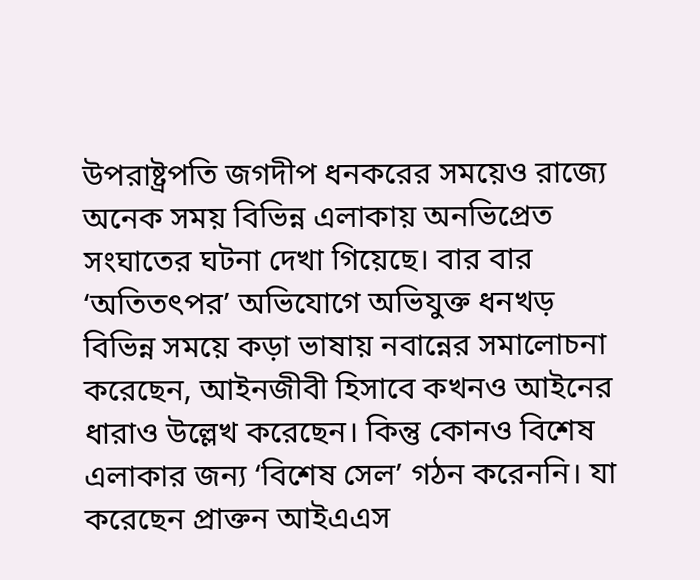উপরাষ্ট্রপতি জগদীপ ধনকরের সময়েও রাজ্যে অনেক সময় বিভিন্ন এলাকায় অনভিপ্রেত সংঘাতের ঘটনা দেখা গিয়েছে। বার বার ‘অতিতৎপর’ অভিযোগে অভিযুক্ত ধনখড় বিভিন্ন সময়ে কড়া ভাষায় নবান্নের সমালোচনা করেছেন, আইনজীবী হিসাবে কখনও আইনের ধারাও উল্লেখ করেছেন। কিন্তু কোনও বিশেষ এলাকার জন্য ‘বিশেষ সেল’ গঠন করেননি। যা করেছেন প্রাক্তন আইএএস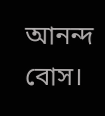আনন্দ বোস।